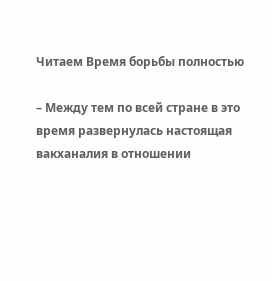Читаем Время борьбы полностью

– Между тем по всей стране в это время развернулась настоящая вакханалия в отношении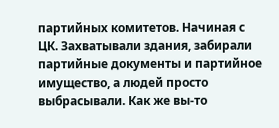партийных комитетов. Начиная с ЦК. Захватывали здания, забирали партийные документы и партийное имущество, а людей просто выбрасывали. Как же вы-то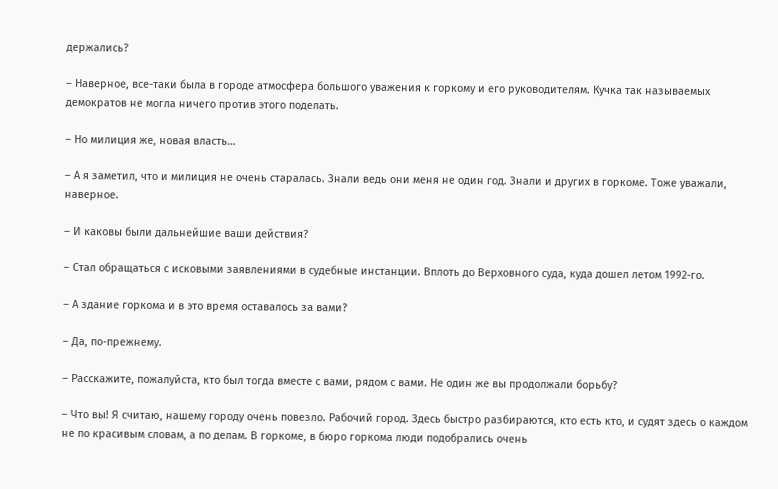держались?

– Наверное, все-таки была в городе атмосфера большого уважения к горкому и его руководителям. Кучка так называемых демократов не могла ничего против этого поделать.

– Но милиция же, новая власть…

– А я заметил, что и милиция не очень старалась. Знали ведь они меня не один год. Знали и других в горкоме. Тоже уважали, наверное.

– И каковы были дальнейшие ваши действия?

– Стал обращаться с исковыми заявлениями в судебные инстанции. Вплоть до Верховного суда, куда дошел летом 1992-го.

– А здание горкома и в это время оставалось за вами?

– Да, по-прежнему.

– Расскажите, пожалуйста, кто был тогда вместе с вами, рядом с вами. Не один же вы продолжали борьбу?

– Что вы! Я считаю, нашему городу очень повезло. Рабочий город. Здесь быстро разбираются, кто есть кто, и судят здесь о каждом не по красивым словам, а по делам. В горкоме, в бюро горкома люди подобрались очень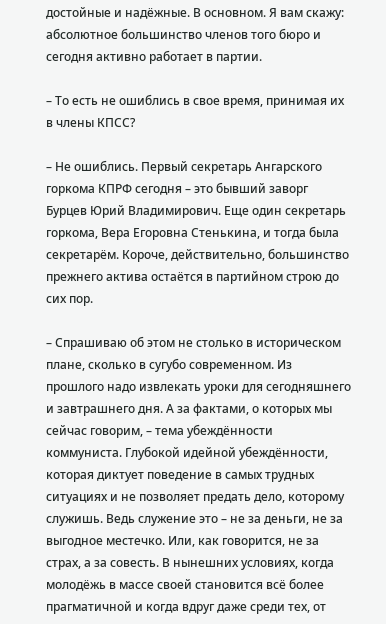достойные и надёжные. В основном. Я вам скажу: абсолютное большинство членов того бюро и сегодня активно работает в партии.

– То есть не ошиблись в свое время, принимая их в члены КПСС?

– Не ошиблись. Первый секретарь Ангарского горкома КПРФ сегодня – это бывший заворг Бурцев Юрий Владимирович. Еще один секретарь горкома, Вера Егоровна Стенькина, и тогда была секретарём. Короче, действительно, большинство прежнего актива остаётся в партийном строю до сих пор.

– Спрашиваю об этом не столько в историческом плане, сколько в сугубо современном. Из прошлого надо извлекать уроки для сегодняшнего и завтрашнего дня. А за фактами, о которых мы сейчас говорим, – тема убеждённости коммуниста. Глубокой идейной убеждённости, которая диктует поведение в самых трудных ситуациях и не позволяет предать дело, которому служишь. Ведь служение это – не за деньги, не за выгодное местечко. Или, как говорится, не за страх, а за совесть. В нынешних условиях, когда молодёжь в массе своей становится всё более прагматичной и когда вдруг даже среди тех, от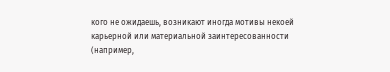кого не ожидаешь, возникают иногда мотивы некоей карьерной или материальной заинтересованности (например,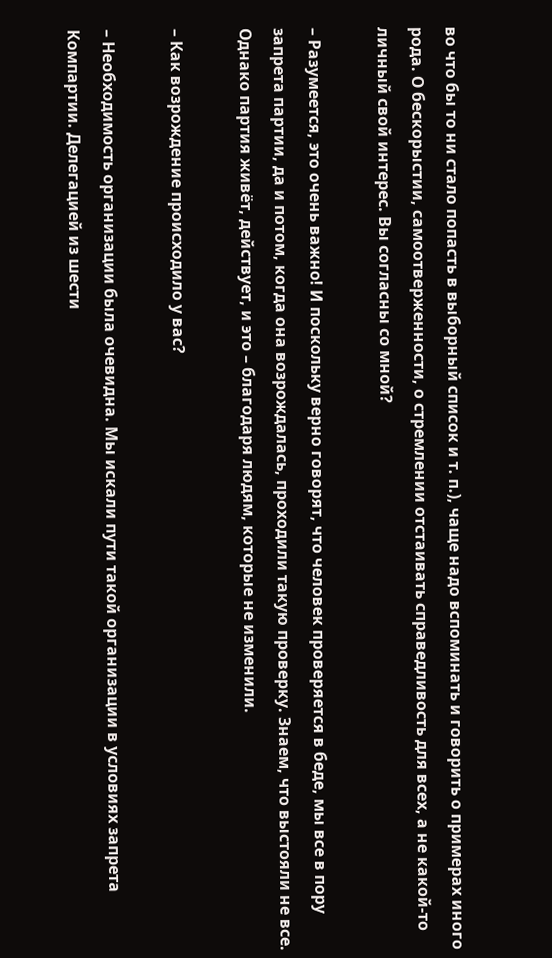во что бы то ни стало попасть в выборный список и т. п.), чаще надо вспоминать и говорить о примерах иного рода. О бескорыстии, самоотверженности, о стремлении отстаивать справедливость для всех, а не какой-то личный свой интерес. Вы согласны со мной?

– Разумеется, это очень важно! И поскольку верно говорят, что человек проверяется в беде, мы все в пору запрета партии, да и потом, когда она возрождалась, проходили такую проверку. Знаем, что выстояли не все. Однако партия живёт, действует, и это – благодаря людям, которые не изменили.

– Как возрождение происходило у вас?

– Необходимость организации была очевидна. Мы искали пути такой организации в условиях запрета Компартии. Делегацией из шести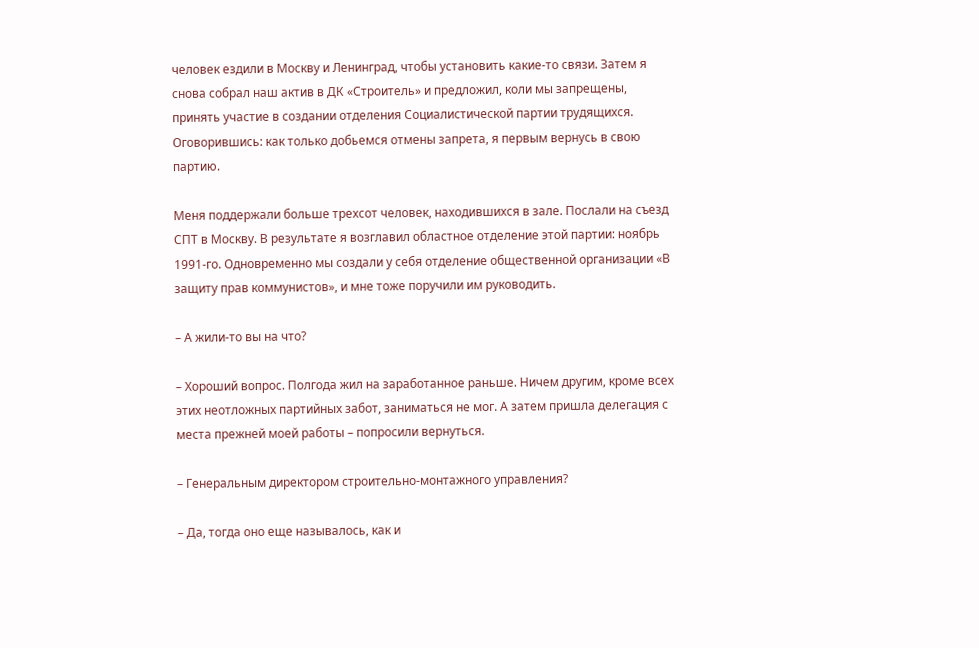человек ездили в Москву и Ленинград, чтобы установить какие-то связи. Затем я снова собрал наш актив в ДК «Строитель» и предложил, коли мы запрещены, принять участие в создании отделения Социалистической партии трудящихся. Оговорившись: как только добьемся отмены запрета, я первым вернусь в свою партию.

Меня поддержали больше трехсот человек, находившихся в зале. Послали на съезд СПТ в Москву. В результате я возглавил областное отделение этой партии: ноябрь 1991-го. Одновременно мы создали у себя отделение общественной организации «В защиту прав коммунистов», и мне тоже поручили им руководить.

– А жили-то вы на что?

– Хороший вопрос. Полгода жил на заработанное раньше. Ничем другим, кроме всех этих неотложных партийных забот, заниматься не мог. А затем пришла делегация с места прежней моей работы – попросили вернуться.

– Генеральным директором строительно-монтажного управления?

– Да, тогда оно еще называлось, как и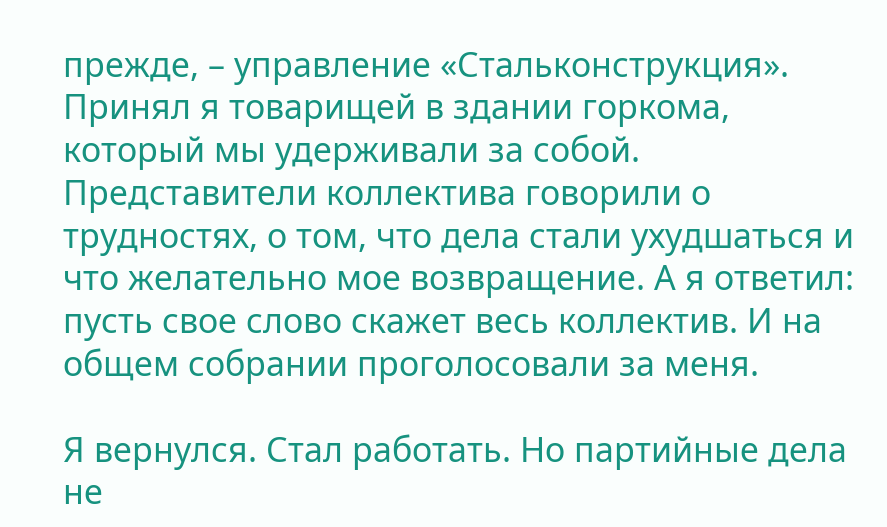прежде, – управление «Стальконструкция». Принял я товарищей в здании горкома, который мы удерживали за собой. Представители коллектива говорили о трудностях, о том, что дела стали ухудшаться и что желательно мое возвращение. А я ответил: пусть свое слово скажет весь коллектив. И на общем собрании проголосовали за меня.

Я вернулся. Стал работать. Но партийные дела не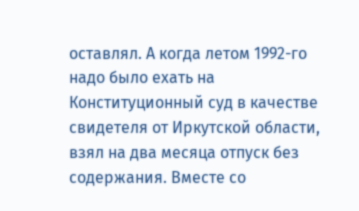оставлял. А когда летом 1992-го надо было ехать на Конституционный суд в качестве свидетеля от Иркутской области, взял на два месяца отпуск без содержания. Вместе со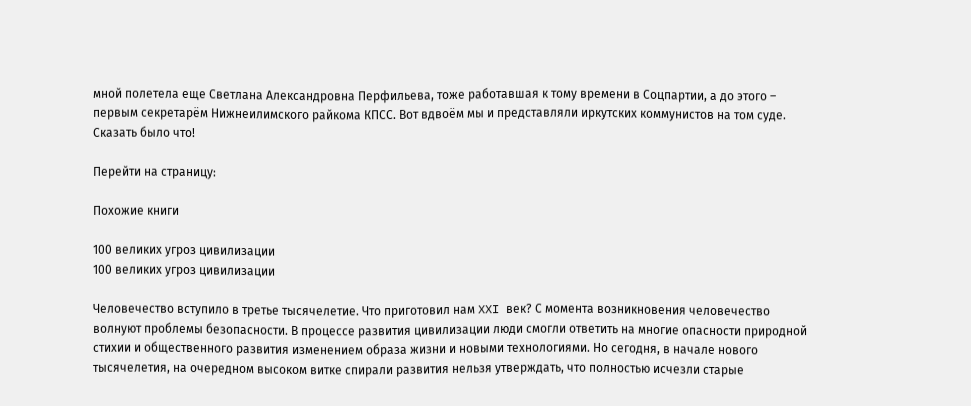мной полетела еще Светлана Александровна Перфильева, тоже работавшая к тому времени в Соцпартии, а до этого – первым секретарём Нижнеилимского райкома КПСС. Вот вдвоём мы и представляли иркутских коммунистов на том суде. Сказать было что!

Перейти на страницу:

Похожие книги

100 великих угроз цивилизации
100 великих угроз цивилизации

Человечество вступило в третье тысячелетие. Что приготовил нам XXI век? С момента возникновения человечество волнуют проблемы безопасности. В процессе развития цивилизации люди смогли ответить на многие опасности природной стихии и общественного развития изменением образа жизни и новыми технологиями. Но сегодня, в начале нового тысячелетия, на очередном высоком витке спирали развития нельзя утверждать, что полностью исчезли старые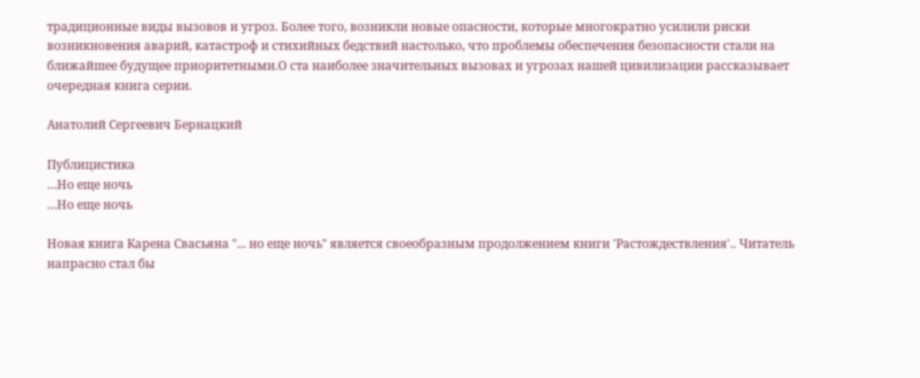традиционные виды вызовов и угроз. Более того, возникли новые опасности, которые многократно усилили риски возникновения аварий, катастроф и стихийных бедствий настолько, что проблемы обеспечения безопасности стали на ближайшее будущее приоритетными.О ста наиболее значительных вызовах и угрозах нашей цивилизации рассказывает очередная книга серии.

Анатолий Сергеевич Бернацкий

Публицистика
…Но еще ночь
…Но еще ночь

Новая книга Карена Свасьяна "... но еще ночь" является своеобразным продолжением книги 'Растождествления'.. Читатель напрасно стал бы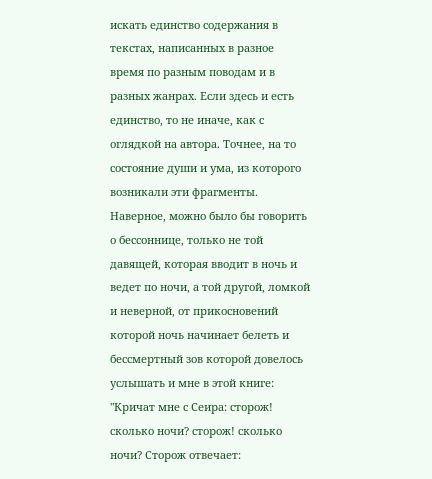искать единство содержания в текстах, написанных в разное время по разным поводам и в разных жанрах. Если здесь и есть единство, то не иначе, как с оглядкой на автора. Точнее, на то состояние души и ума, из которого возникали эти фрагменты. Наверное, можно было бы говорить о бессоннице, только не той давящей, которая вводит в ночь и ведет по ночи, а той другой, ломкой и неверной, от прикосновений которой ночь начинает белеть и бессмертный зов которой довелось услышать и мне в этой книге: "Кричат мне с Сеира: сторож! сколько ночи? сторож! сколько ночи? Сторож отвечает: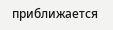приближается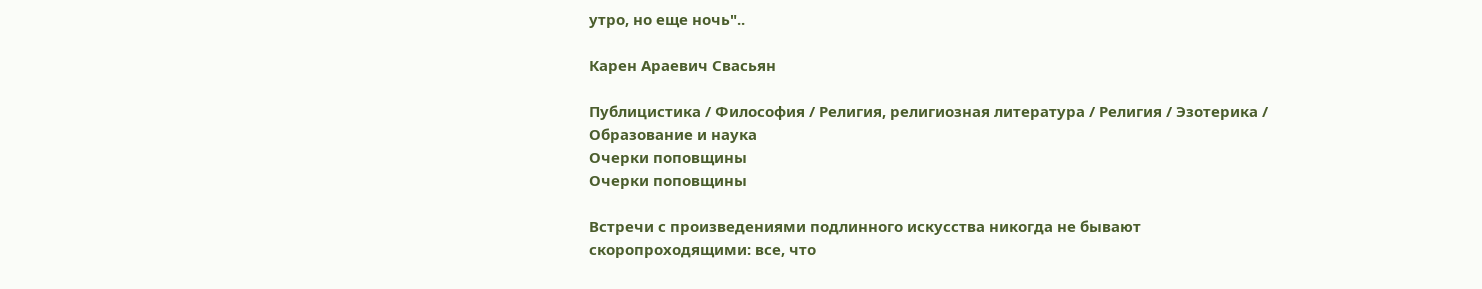утро, но еще ночь"..

Карен Араевич Свасьян

Публицистика / Философия / Религия, религиозная литература / Религия / Эзотерика / Образование и наука
Очерки поповщины
Очерки поповщины

Встречи с произведениями подлинного искусства никогда не бывают скоропроходящими: все, что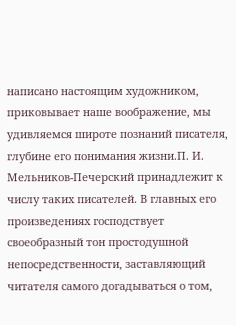написано настоящим художником, приковывает наше воображение, мы удивляемся широте познаний писателя, глубине его понимания жизни.П. И. Мельников-Печерский принадлежит к числу таких писателей. В главных его произведениях господствует своеобразный тон простодушной непосредственности, заставляющий читателя самого догадываться о том,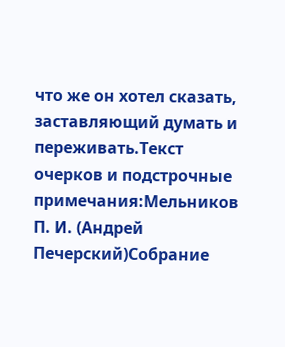что же он хотел сказать, заставляющий думать и переживать.Текст очерков и подстрочные примечания:Мельников П. И. (Андрей Печерский)Собрание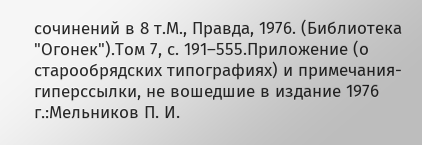сочинений в 8 т.М., Правда, 1976. (Библиотека "Огонек").Том 7, с. 191–555.Приложение (о старообрядских типографиях) и примечания-гиперссылки, не вошедшие в издание 1976 г.:Мельников П. И.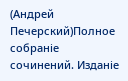(Андрей Печерский)Полное собранiе сочинений. Изданiе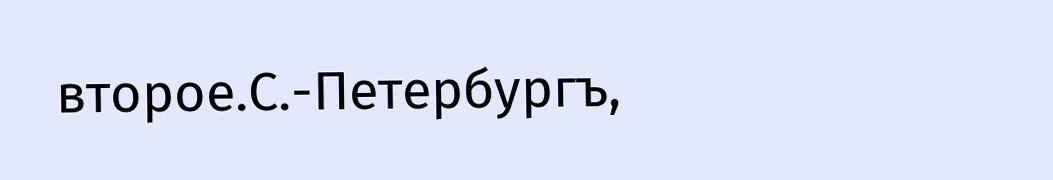второе.С.-Петербургъ,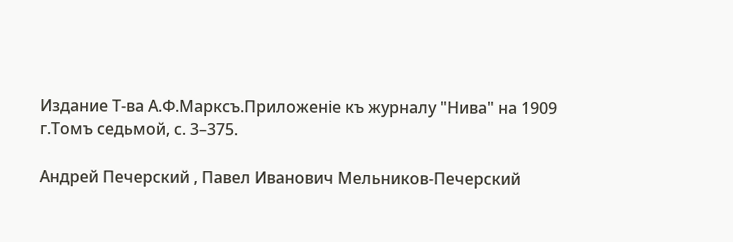Издание Т-ва А.Ф.Марксъ.Приложенiе къ журналу "Нива" на 1909 г.Томъ седьмой, с. 3–375.

Андрей Печерский , Павел Иванович Мельников-Печерский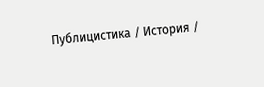Публицистика / История /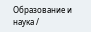Образование и наука /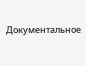Документальное